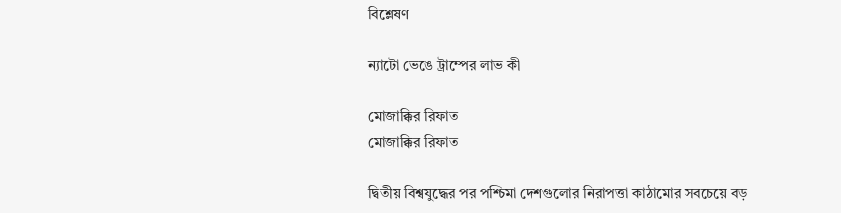বিশ্লেষণ

ন্যাটো ভেঙে ট্রাম্পের লাভ কী

মোজাক্কির রিফাত
মোজাক্কির রিফাত

দ্বিতীয় বিশ্বযুদ্ধের পর পশ্চিমা দেশগুলোর নিরাপত্তা কাঠামোর সবচেয়ে বড়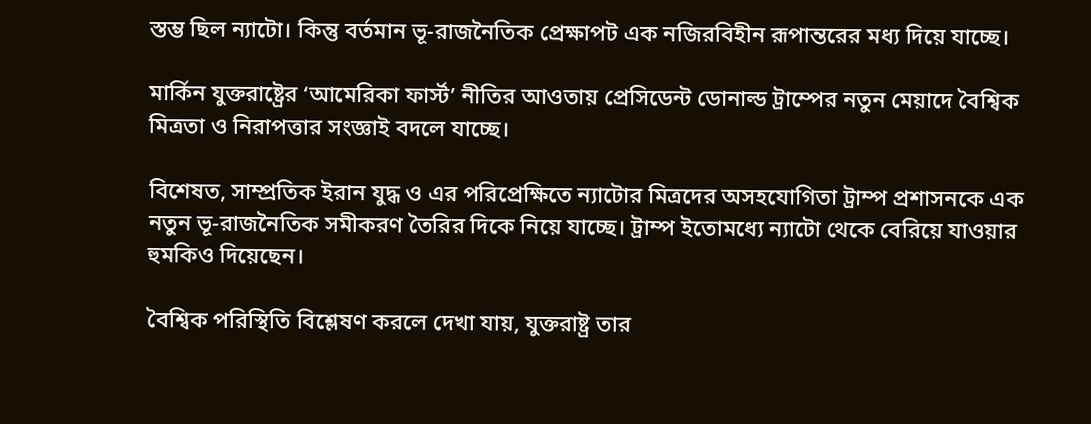স্তম্ভ ছিল ন্যাটো। কিন্তু বর্তমান ভূ-রাজনৈতিক প্রেক্ষাপট এক নজিরবিহীন রূপান্তরের মধ্য দিয়ে যাচ্ছে।

মার্কিন যুক্তরাষ্ট্রের ‘আমেরিকা ফার্স্ট’ নীতির আওতায় প্রেসিডেন্ট ডোনাল্ড ট্রাম্পের নতুন মেয়াদে বৈশ্বিক মিত্রতা ও নিরাপত্তার সংজ্ঞাই বদলে যাচ্ছে।

বিশেষত, সাম্প্রতিক ইরান যুদ্ধ ও এর পরিপ্রেক্ষিতে ন্যাটোর মিত্রদের অসহযোগিতা ট্রাম্প প্রশাসনকে এক নতুন ভূ-রাজনৈতিক সমীকরণ তৈরির দিকে নিয়ে যাচ্ছে। ট্রাম্প ইতোমধ্যে ন্যাটো থেকে বেরিয়ে যাওয়ার হুমকিও দিয়েছেন।

বৈশ্বিক পরিস্থিতি বিশ্লেষণ করলে দেখা যায়, যুক্তরাষ্ট্র তার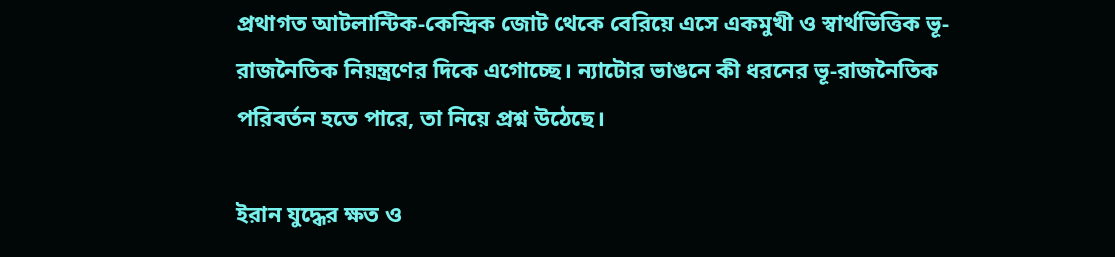প্রথাগত আটলান্টিক-কেন্দ্রিক জোট থেকে বেরিয়ে এসে একমুখী ও স্বার্থভিত্তিক ভূ-রাজনৈতিক নিয়ন্ত্রণের দিকে এগোচ্ছে। ন্যাটোর ভাঙনে কী ধরনের ভূ-রাজনৈতিক পরিবর্তন হতে পারে, তা নিয়ে প্রশ্ন উঠেছে।

ইরান যুদ্ধের ক্ষত ও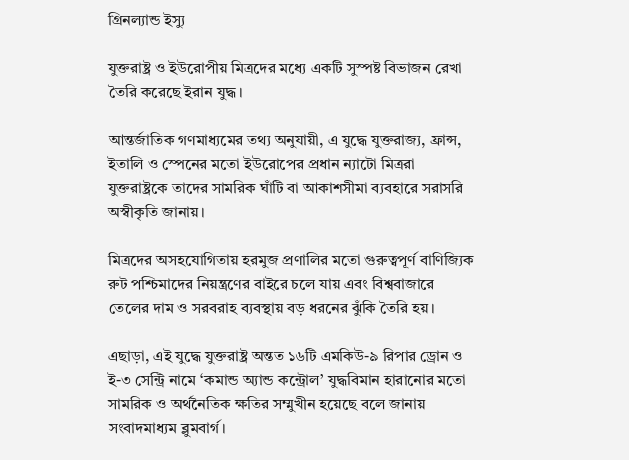গ্রিনল্যান্ড ইস্যু

যুক্তরাষ্ট্র ও ইউরোপীয় মিত্রদের মধ্যে একটি সুস্পষ্ট বিভাজন রেখা তৈরি করেছে ইরান যুদ্ধ।

আন্তর্জাতিক গণমাধ্যমের তথ্য অনুযায়ী, এ যুদ্ধে যুক্তরাজ্য, ফ্রান্স, ইতালি ও স্পেনের মতো ইউরোপের প্রধান ন্যাটো মিত্ররা যুক্তরাষ্ট্রকে তাদের সামরিক ঘাঁটি বা আকাশসীমা ব্যবহারে সরাসরি অস্বীকৃতি জানায়।

মিত্রদের অসহযোগিতায় হরমুজ প্রণালির মতো গুরুত্বপূর্ণ বাণিজ্যিক রুট পশ্চিমাদের নিয়ন্ত্রণের বাইরে চলে যায় এবং বিশ্ববাজারে তেলের দাম ও সরবরাহ ব্যবস্থায় বড় ধরনের ঝুঁকি তৈরি হয়।

এছাড়া, এই যুদ্ধে যুক্তরাষ্ট্র অন্তত ১৬টি এমকিউ-৯ রিপার ড্রোন ও ই-৩ সেন্ট্রি নামে ‘কমান্ড অ্যান্ড কন্ট্রোল’ যুদ্ধবিমান হারানোর মতো সামরিক ও অর্থনৈতিক ক্ষতির সম্মুখীন হয়েছে বলে জানায় সংবাদমাধ্যম ব্লুমবার্গ।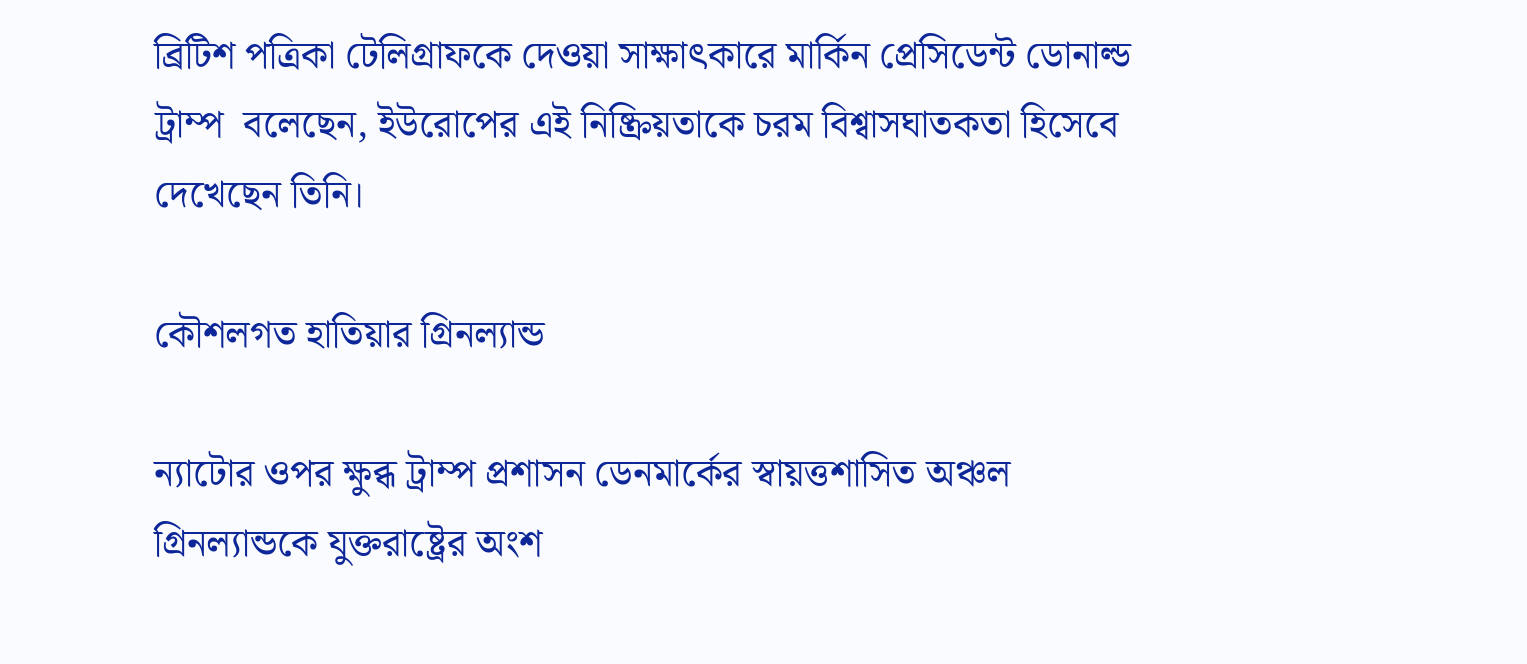ব্রিটিশ পত্রিকা টেলিগ্রাফকে দেওয়া সাক্ষাৎকারে মার্কিন প্রেসিডেন্ট ডোনাল্ড ট্রাম্প  বলেছেন, ইউরোপের এই নিষ্ক্রিয়তাকে চরম বিশ্বাসঘাতকতা হিসেবে দেখেছেন তিনি।

কৌশলগত হাতিয়ার গ্রিনল্যান্ড

ন্যাটোর ওপর ক্ষুব্ধ ট্রাম্প প্রশাসন ডেনমার্কের স্বায়ত্তশাসিত অঞ্চল গ্রিনল্যান্ডকে যুক্তরাষ্ট্রের অংশ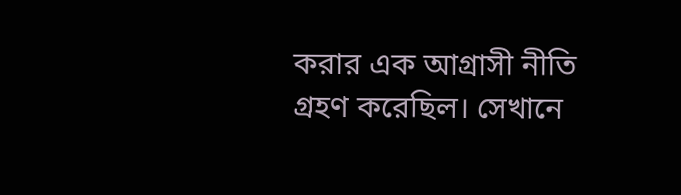করার এক আগ্রাসী নীতি গ্রহণ করেছিল। সেখানে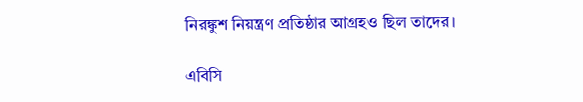নিরঙ্কুশ নিয়ন্ত্রণ প্রতিষ্ঠার আগ্রহও ছিল তাদের।

এবিসি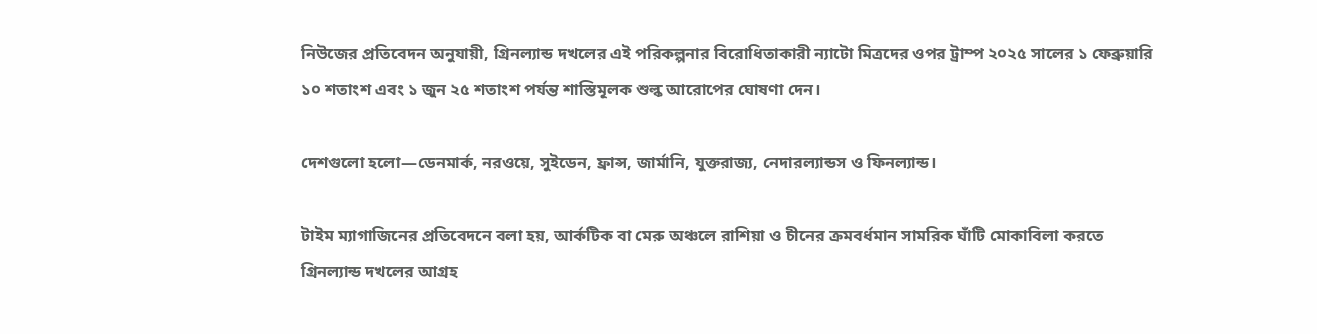নিউজের প্রতিবেদন অনুযায়ী, গ্রিনল্যান্ড দখলের এই পরিকল্পনার বিরোধিতাকারী ন্যাটো মিত্রদের ওপর ট্রাম্প ২০২৫ সালের ১ ফেব্রুয়ারি ১০ শতাংশ এবং ১ জুন ২৫ শতাংশ পর্যন্ত শাস্তিমূলক শুল্ক আরোপের ঘোষণা দেন।

দেশগুলো হলো—ডেনমার্ক, নরওয়ে, সুইডেন, ফ্রান্স, জার্মানি, যুক্তরাজ্য, নেদারল্যান্ডস ও ফিনল্যান্ড।

টাইম ম্যাগাজিনের প্রতিবেদনে বলা হয়, আর্কটিক বা মেরু অঞ্চলে রাশিয়া ও চীনের ক্রমবর্ধমান সামরিক ঘাঁটি মোকাবিলা করতে গ্রিনল্যান্ড দখলের আগ্রহ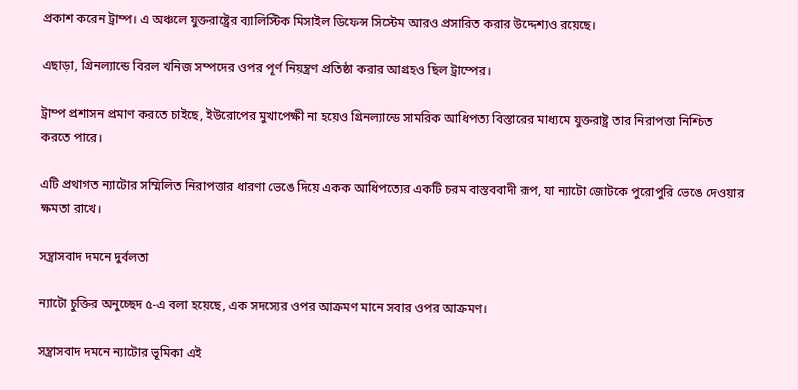প্রকাশ করেন ট্রাম্প। এ অঞ্চলে যুক্তরাষ্ট্রের ব্যালিস্টিক মিসাইল ডিফেন্স সিস্টেম আরও প্রসারিত করার উদ্দেশ্যও রয়েছে।

এছাড়া, গ্রিনল্যান্ডে বিরল খনিজ সম্পদের ওপর পূর্ণ নিয়ন্ত্রণ প্রতিষ্ঠা করার আগ্রহও ছিল ট্রাম্পের।

ট্রাম্প প্রশাসন প্রমাণ করতে চাইছে, ইউরোপের মুখাপেক্ষী না হয়েও গ্রিনল্যান্ডে সামরিক আধিপত্য বিস্তারের মাধ্যমে যুক্তরাষ্ট্র তার নিরাপত্তা নিশ্চিত করতে পারে।

এটি প্রথাগত ন্যাটোর সম্মিলিত নিরাপত্তার ধারণা ভেঙে দিয়ে একক আধিপত্যের একটি চরম বাস্তববাদী রূপ, যা ন্যাটো জোটকে পুরোপুরি ভেঙে দেওয়ার ক্ষমতা রাখে।

সন্ত্রাসবাদ দমনে দুর্বলতা

ন্যাটো চুক্তির অনুচ্ছেদ ৫-এ বলা হয়েছে, এক সদস্যের ওপর আক্রমণ মানে সবার ওপর আক্রমণ।

সন্ত্রাসবাদ দমনে ন্যাটোর ভূমিকা এই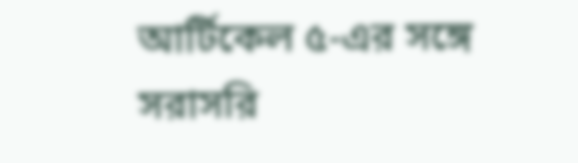আর্টিকেল ৫-এর সঙ্গে সরাসরি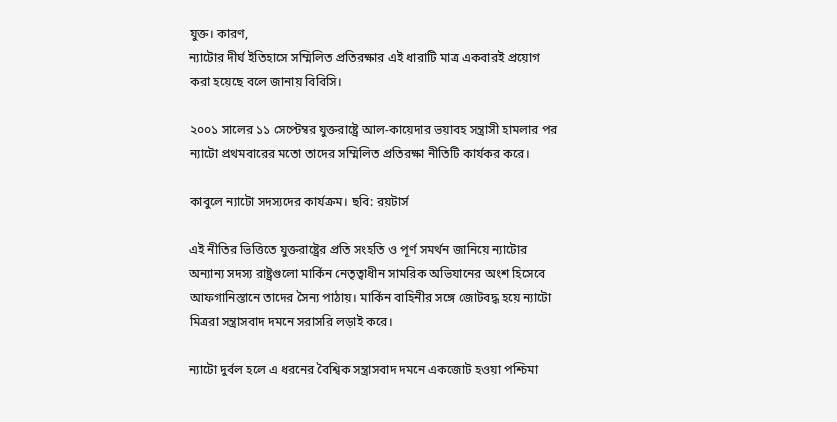যুক্ত। কারণ,
ন্যাটোর দীর্ঘ ইতিহাসে সম্মিলিত প্রতিরক্ষার এই ধারাটি মাত্র একবারই প্রয়োগ করা হয়েছে বলে জানায় বিবিসি।

২০০১ সালের ১১ সেপ্টেম্বর যুক্তরাষ্ট্রে আল-কায়েদার ভয়াবহ সন্ত্রাসী হামলার পর ন্যাটো প্রথমবারের মতো তাদের সম্মিলিত প্রতিরক্ষা নীতিটি কার্যকর করে।

কাবুলে ন্যাটো সদস্যদের কার্যক্রম। ছবি: রয়টার্স

এই নীতির ভিত্তিতে যুক্তরাষ্ট্রের প্রতি সংহতি ও পূর্ণ সমর্থন জানিয়ে ন্যাটোর অন্যান্য সদস্য রাষ্ট্রগুলো মার্কিন নেতৃত্বাধীন সামরিক অভিযানের অংশ হিসেবে আফগানিস্তানে তাদের সৈন্য পাঠায়। মার্কিন বাহিনীর সঙ্গে জোটবদ্ধ হয়ে ন্যাটো মিত্ররা সন্ত্রাসবাদ দমনে সরাসরি লড়াই করে।

ন্যাটো দুর্বল হলে এ ধরনের বৈশ্বিক সন্ত্রাসবাদ দমনে একজোট হওয়া পশ্চিমা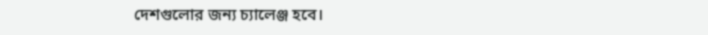দেশগুলোর জন্য চ্যালেঞ্জ হবে।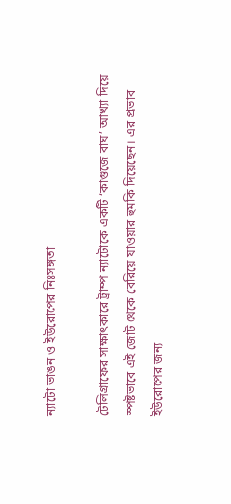ন্যাটো ভাঙন ও ইউরোপের নিঃসঙ্গতা

টেলিগ্রাফের সাক্ষাৎকারে ট্রাম্প ন্যাটোকে একটি ‘কাগুজে বাঘ’ আখ্যা দিয়ে স্পষ্টভাবে এই জোট থেকে বেরিয়ে যাওয়ার হুমকি দিয়েছেন। এর প্রভাব ইউরোপের জন্য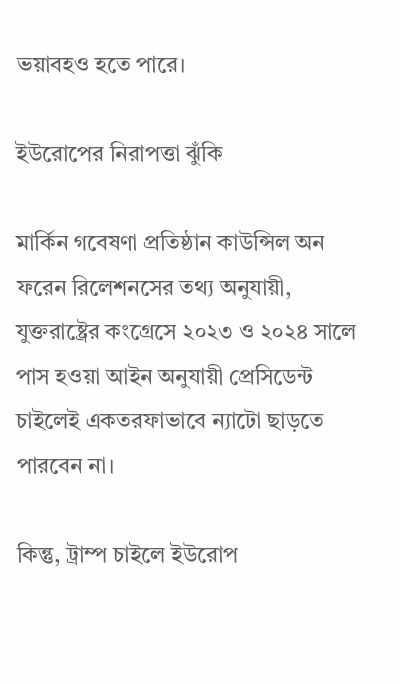ভয়াবহও হতে পারে।

ইউরোপের নিরাপত্তা ঝুঁকি

মার্কিন গবেষণা প্রতিষ্ঠান কাউন্সিল অন ফরেন রিলেশনসের তথ্য অনুযায়ী, যুক্তরাষ্ট্রের কংগ্রেসে ২০২৩ ও ২০২৪ সালে পাস হওয়া আইন অনুযায়ী প্রেসিডেন্ট চাইলেই একতরফাভাবে ন্যাটো ছাড়তে পারবেন না।

কিন্তু, ট্রাম্প চাইলে ইউরোপ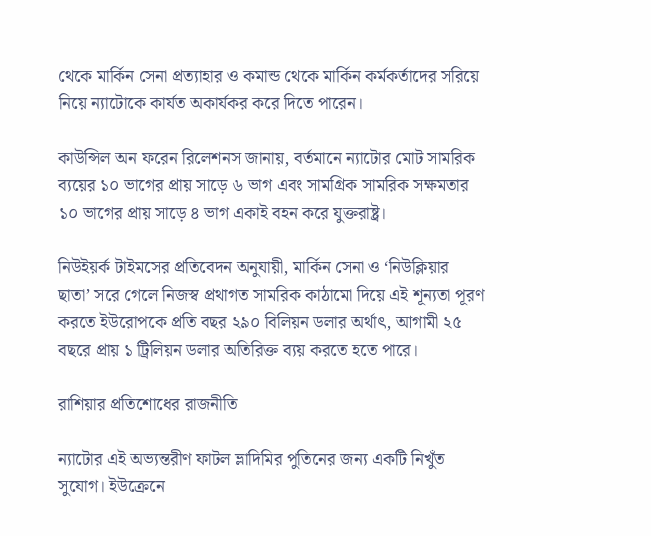থেকে মার্কিন সেনা প্রত্যাহার ও কমান্ড থেকে মার্কিন কর্মকর্তাদের সরিয়ে নিয়ে ন্যাটোকে কার্যত অকার্যকর করে দিতে পারেন।

কাউন্সিল অন ফরেন রিলেশনস জানায়, বর্তমানে ন্যাটোর মোট সামরিক ব্যয়ের ১০ ভাগের প্রায় সাড়ে ৬ ভাগ এবং সামগ্রিক সামরিক সক্ষমতার ১০ ভাগের প্রায় সাড়ে ৪ ভাগ একাই বহন করে যুক্তরাষ্ট্র।

নিউইয়র্ক টাইমসের প্রতিবেদন অনুযায়ী, মার্কিন সেনা ও ‘নিউক্লিয়ার ছাতা’ সরে গেলে নিজস্ব প্রথাগত সামরিক কাঠামো দিয়ে এই শূন্যতা পূরণ করতে ইউরোপকে প্রতি বছর ২৯০ বিলিয়ন ডলার অর্থাৎ, আগামী ২৫ বছরে প্রায় ১ ট্রিলিয়ন ডলার অতিরিক্ত ব্যয় করতে হতে পারে।

রাশিয়ার প্রতিশোধের রাজনীতি

ন্যাটোর এই অভ্যন্তরীণ ফাটল ভ্লাদিমির পুতিনের জন্য একটি নিখুঁত সুযোগ। ইউক্রেনে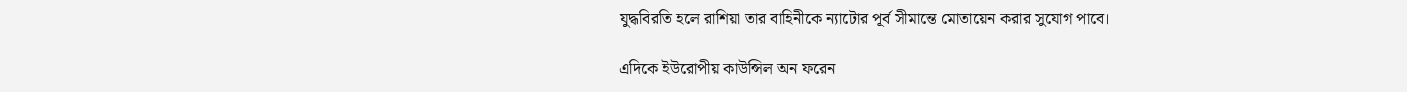যুদ্ধবিরতি হলে রাশিয়া তার বাহিনীকে ন্যাটোর পূর্ব সীমান্তে মোতায়েন করার সুযোগ পাবে।

এদিকে ইউরোপীয় কাউন্সিল অন ফরেন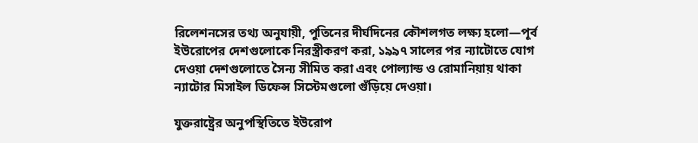রিলেশনসের তথ্য অনুযায়ী, পুতিনের দীর্ঘদিনের কৌশলগত লক্ষ্য হলো—পূর্ব ইউরোপের দেশগুলোকে নিরস্ত্রীকরণ করা, ১৯৯৭ সালের পর ন্যাটোতে যোগ দেওয়া দেশগুলোতে সৈন্য সীমিত করা এবং পোল্যান্ড ও রোমানিয়ায় থাকা ন্যাটোর মিসাইল ডিফেন্স সিস্টেমগুলো গুঁড়িয়ে দেওয়া।

যুক্তরাষ্ট্রের অনুপস্থিতিতে ইউরোপ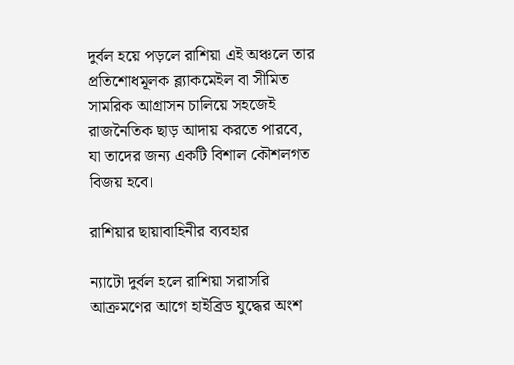দুর্বল হয়ে পড়লে রাশিয়া এই অঞ্চলে তার প্রতিশোধমূলক ব্ল্যাকমেইল বা সীমিত সামরিক আগ্রাসন চালিয়ে সহজেই রাজনৈতিক ছাড় আদায় করতে পারবে, যা তাদের জন্য একটি বিশাল কৌশলগত বিজয় হবে।

রাশিয়ার ছায়াবাহিনীর ব্যবহার

ন্যাটো দুর্বল হলে রাশিয়া সরাসরি আক্রমণের আগে হাইব্রিড যুদ্ধের অংশ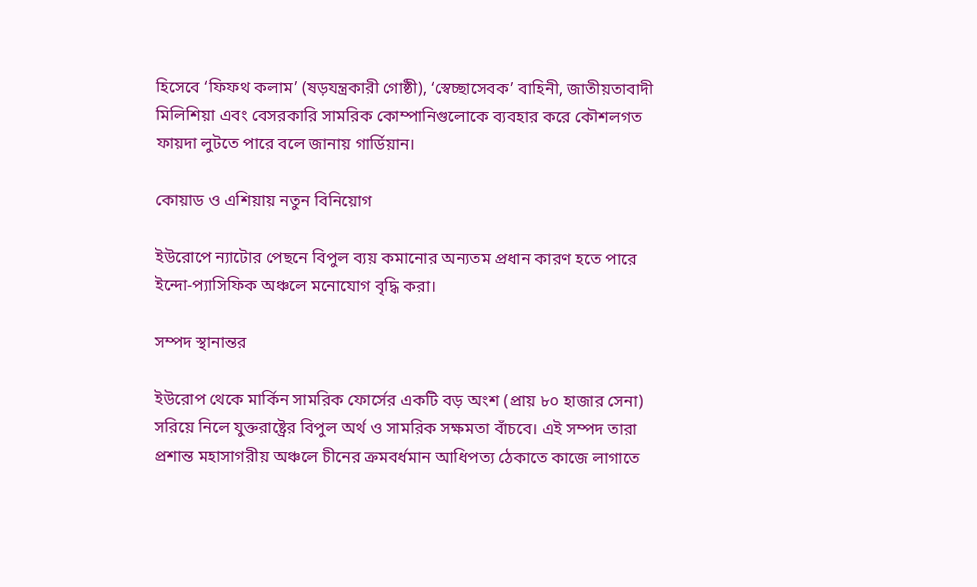হিসেবে ‘ফিফথ কলাম’ (ষড়যন্ত্রকারী গোষ্ঠী), ‘স্বেচ্ছাসেবক’ বাহিনী, জাতীয়তাবাদী মিলিশিয়া এবং বেসরকারি সামরিক কোম্পানিগুলোকে ব্যবহার করে কৌশলগত ফায়দা লুটতে পারে বলে জানায় গার্ডিয়ান।

কোয়াড ও এশিয়ায় নতুন বিনিয়োগ

ইউরোপে ন্যাটোর পেছনে বিপুল ব্যয় কমানোর অন্যতম প্রধান কারণ হতে পারে ইন্দো-প্যাসিফিক অঞ্চলে মনোযোগ বৃদ্ধি করা।

সম্পদ স্থানান্তর

ইউরোপ থেকে মার্কিন সামরিক ফোর্সের একটি বড় অংশ (প্রায় ৮০ হাজার সেনা) সরিয়ে নিলে যুক্তরাষ্ট্রের বিপুল অর্থ ও সামরিক সক্ষমতা বাঁচবে। এই সম্পদ তারা প্রশান্ত মহাসাগরীয় অঞ্চলে চীনের ক্রমবর্ধমান আধিপত্য ঠেকাতে কাজে লাগাতে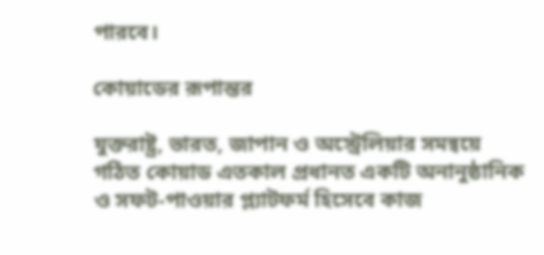পারবে।

কোয়াডের রূপান্তর

যুক্তরাষ্ট্র, ভারত, জাপান ও অস্ট্রেলিয়ার সমন্বয়ে গঠিত কোয়াড এতকাল প্রধানত একটি অনানুষ্ঠানিক ও সফট-পাওয়ার প্ল্যাটফর্ম হিসেবে কাজ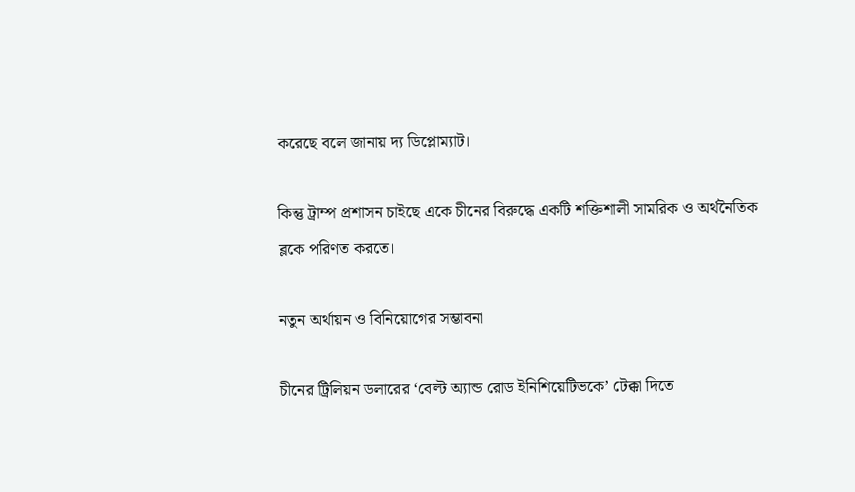করেছে বলে জানায় দ্য ডিপ্লোম্যাট।

কিন্তু ট্রাম্প প্রশাসন চাইছে একে চীনের বিরুদ্ধে একটি শক্তিশালী সামরিক ও অর্থনৈতিক ব্লকে পরিণত করতে।

নতুন অর্থায়ন ও বিনিয়োগের সম্ভাবনা

চীনের ট্রিলিয়ন ডলারের ‘বেল্ট অ্যান্ড রোড ইনিশিয়েটিভকে’ টেক্কা দিতে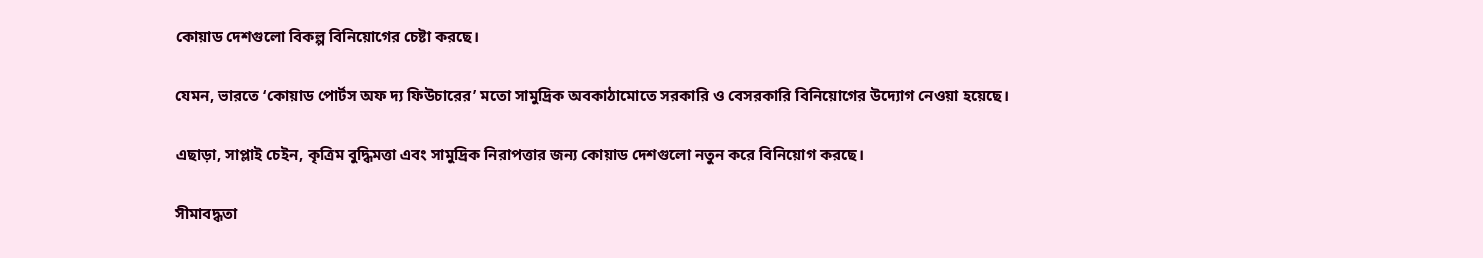কোয়াড দেশগুলো বিকল্প বিনিয়োগের চেষ্টা করছে।

যেমন, ভারতে ‘কোয়াড পোর্টস অফ দ্য ফিউচারের’ মতো সামুদ্রিক অবকাঠামোতে সরকারি ও বেসরকারি বিনিয়োগের উদ্যোগ নেওয়া হয়েছে।

এছাড়া, সাপ্লাই চেইন, কৃত্রিম বুদ্ধিমত্তা এবং সামুদ্রিক নিরাপত্তার জন্য কোয়াড দেশগুলো নতুন করে বিনিয়োগ করছে।

সীমাবদ্ধতা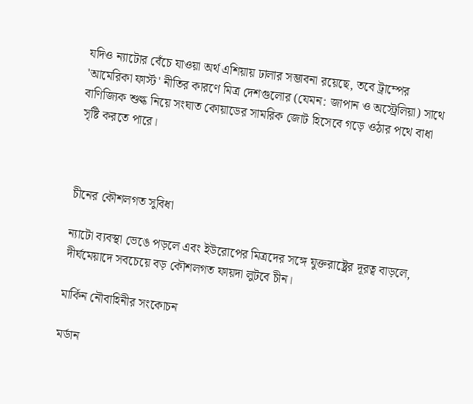যদিও ন্যাটোর বেঁচে যাওয়া অর্থ এশিয়ায় ঢালার সম্ভাবনা রয়েছে, তবে ট্রাম্পের 'আমেরিকা ফার্স্ট' নীতির কারণে মিত্র দেশগুলোর (যেমন: জাপান ও অস্ট্রেলিয়া) সাথে বাণিজ্যিক শুল্ক নিয়ে সংঘাত কোয়াডের সামরিক জোট হিসেবে গড়ে ওঠার পথে বাধা সৃষ্টি করতে পারে।



চীনের কৌশলগত সুবিধা

ন্যাটো ব্যবস্থা ভেঙে পড়লে এবং ইউরোপের মিত্রদের সঙ্গে যুক্তরাষ্ট্রের দূরত্ব বাড়লে, দীর্ঘমেয়াদে সবচেয়ে বড় কৌশলগত ফায়দা লুটবে চীন।

মার্কিন নৌবাহিনীর সংকোচন

মর্ডান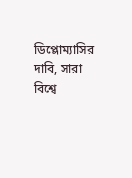ডিপ্লোম্যাসির দাবি, সারা বিশ্বে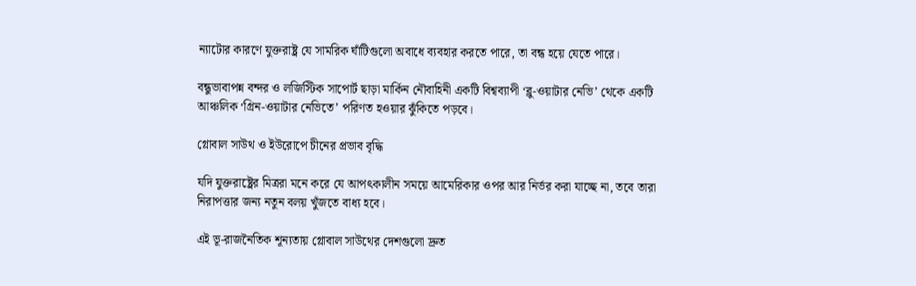ন্যাটোর কারণে যুক্তরাষ্ট্র যে সামরিক ঘাঁটিগুলো অবাধে ব্যবহার করতে পারে, তা বন্ধ হয়ে যেতে পারে।

বন্ধুভাবাপন্ন বন্দর ও লজিস্টিক সাপোর্ট ছাড়া মার্কিন নৌবাহিনী একটি বিশ্বব্যাপী ‘ব্লু-ওয়াটার নেভি’ থেকে একটি আঞ্চলিক ‘গ্রিন-ওয়াটার নেভিতে’ পরিণত হওয়ার ঝুঁকিতে পড়বে।

গ্লোবাল সাউথ ও ইউরোপে চীনের প্রভাব বৃদ্ধি

যদি যুক্তরাষ্ট্রের মিত্ররা মনে করে যে আপৎকালীন সময়ে আমেরিকার ওপর আর নির্ভর করা যাচ্ছে না, তবে তারা নিরাপত্তার জন্য নতুন বলয় খুঁজতে বাধ্য হবে।

এই ভূ-রাজনৈতিক শূন্যতায় গ্লোবাল সাউথের দেশগুলো দ্রুত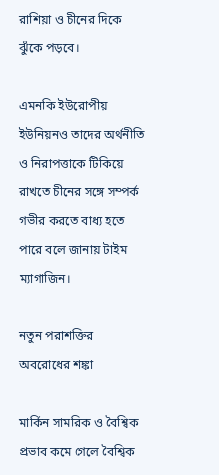রাশিয়া ও চীনের দিকে ঝুঁকে পড়বে।

এমনকি ইউরোপীয় ইউনিয়নও তাদের অর্থনীতি ও নিরাপত্তাকে টিকিয়ে রাখতে চীনের সঙ্গে সম্পর্ক গভীর করতে বাধ্য হতে পারে বলে জানায় টাইম ম্যাগাজিন।

নতুন পরাশক্তির অবরোধের শঙ্কা

মার্কিন সামরিক ও বৈশ্বিক প্রভাব কমে গেলে বৈশ্বিক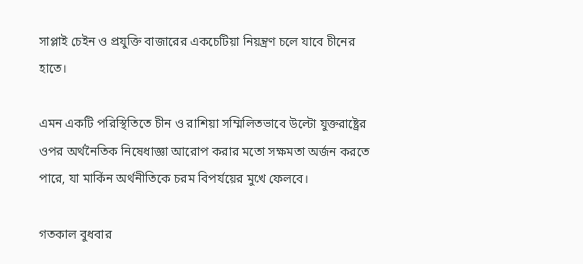সাপ্লাই চেইন ও প্রযুক্তি বাজারের একচেটিয়া নিয়ন্ত্রণ চলে যাবে চীনের হাতে।

এমন একটি পরিস্থিতিতে চীন ও রাশিয়া সম্মিলিতভাবে উল্টো যুক্তরাষ্ট্রের ওপর অর্থনৈতিক নিষেধাজ্ঞা আরোপ করার মতো সক্ষমতা অর্জন করতে পারে, যা মার্কিন অর্থনীতিকে চরম বিপর্যয়ের মুখে ফেলবে।

গতকাল বুধবার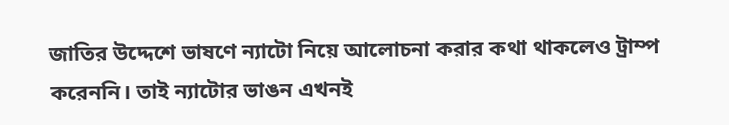জাতির উদ্দেশে ভাষণে ন্যাটো নিয়ে আলোচনা করার কথা থাকলেও ট্রাম্প করেননি। তাই ন্যাটোর ভাঙন এখনই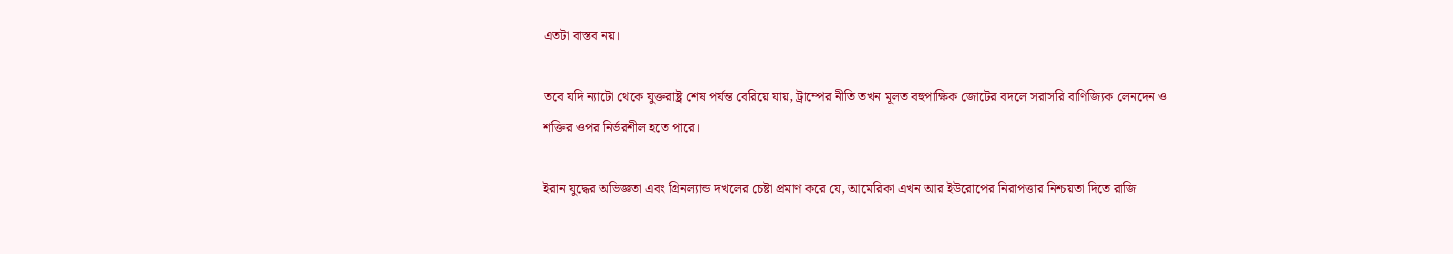এতটা বাস্তব নয়।

তবে যদি ন্যাটো থেকে যুক্তরাষ্ট্র শেষ পর্যন্ত বেরিয়ে যায়, ট্রাম্পের নীতি তখন মূলত বহুপাক্ষিক জোটের বদলে সরাসরি বাণিজ্যিক লেনদেন ও শক্তির ওপর নির্ভরশীল হতে পারে।

ইরান যুদ্ধের অভিজ্ঞতা এবং গ্রিনল্যান্ড দখলের চেষ্টা প্রমাণ করে যে, আমেরিকা এখন আর ইউরোপের নিরাপত্তার নিশ্চয়তা দিতে রাজি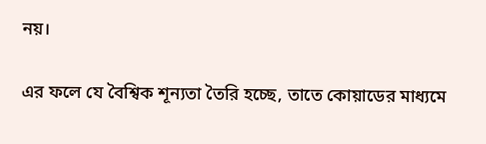নয়।

এর ফলে যে বৈশ্বিক শূন্যতা তৈরি হচ্ছে, তাতে কোয়াডের মাধ্যমে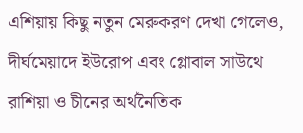এশিয়ায় কিছু নতুন মেরুকরণ দেখা গেলেও, দীর্ঘমেয়াদে ইউরোপ এবং গ্লোবাল সাউথে রাশিয়া ও চীনের অর্থনৈতিক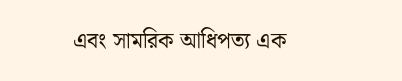এবং সামরিক আধিপত্য এক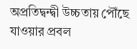অপ্রতিদ্বন্দ্বী উচ্চতায় পৌঁছে যাওয়ার প্রবল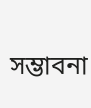সম্ভাবনা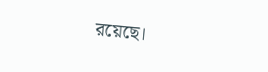রয়েছে।